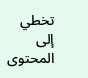تخطي إلى المحتوى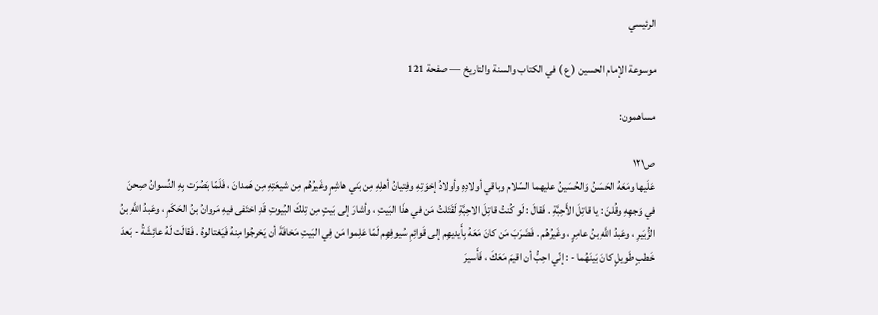الرئيسي

موسوعة الإمام الحسين ( ع ) في الكتاب والسنة والتاريخ — صفحة 121

مساهمون:

ص١٢١
عَلَيها ومَعَهُ الحَسَنُ وَالحُسَينُ عليهما السّلام وباقي أولادِهِ وأولادُ إخوَتِهِ وفِتيانُ أهلِهِ مِن بَني هاشِمٍ وغَيرُهُم مِن شيعَتِهِ مِن هَمدانَ ، فَلَمّا بَصُرَت بِهِ النِّسوانُ صِحنَ في وَجهِهِ وقُلنَ : يا قاتِلَ الأَحِبَّةِ . فَقالَ : لَو كُنتُ قاتِلَ الاحِبَّةِ لَقَتَلتُ مَن في هذَا البَيتِ ، وأشارَ إلى بَيتٍ مِن تِلكَ البُيوتِ قَدِ اختَفى فيهِ مَروانُ بنُ الحَكَمِ ، وعَبدُ اللَّهِ بنُ الزُّبَيرِ ، وعَبدُ اللَّهِ بنُ عامِرٍ ، وغَيرُهُم . فَضَرَبَ مَن كانَ مَعَهُ بِأَيديهِم إلى قَوائِمِ سُيوفِهِم لَمّا عَلِموا مَن فِي البَيتِ مَخافَةَ أن يَخرجُوا مِنهُ فَيَغتالوهُ . فَقالَت لَهُ عائِشَةُ - بَعدَ خَطبٍ طَويلٍ كانَ بَينَهُما - : إنّي احِبُّ أن اقيمَ مَعَكَ ، فَأَسيرَ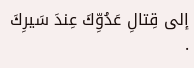إلى قِتالِ عَدُوِّكَ عِندَ سَيرِكَ .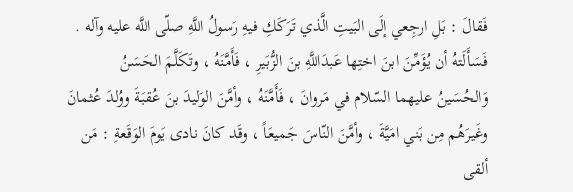فَقالَ : بَلِ ارجِعي إلَى البَيتِ الَّذي تَرَكَكِ فيهِ رَسولُ اللَّهِ صلّى اللَّه عليه وآله . فَسَأَلَتهُ أن يُؤَمِّنَ ابنَ اختِها عَبدَاللَّهِ بنَ الزُّبَيرِ ، فَأَمَّنَهُ ، وتَكَلَّمَ الحَسَنُ وَالحُسَينُ عليهما السّلام في مَروانَ ، فَأَمَّنَهُ ، وأمَّنَ الوَليدَ بنَ عُقبَةَ ووُلدَ عُثمانَ وغَيرَهُم مِن بَني امَيَّةَ ، وأمَّنَ النّاسَ جَميعَاً ، وقَد كانَ نادى يَومَ الوَقَعةِ : مَن ألقى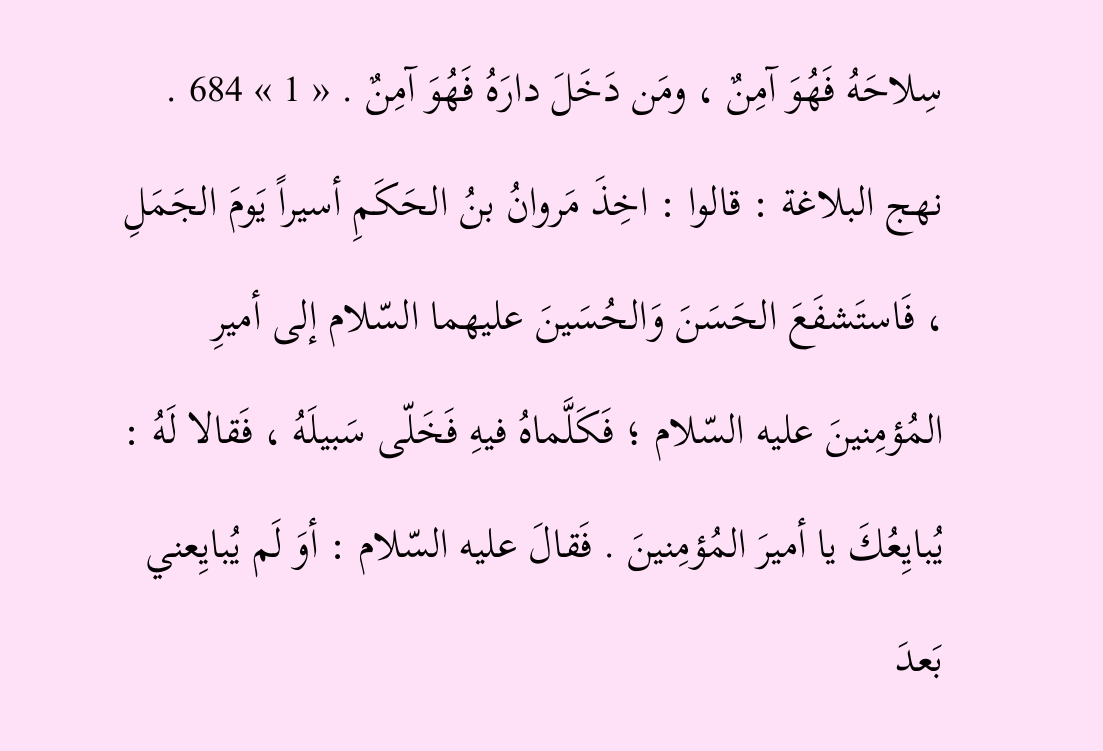سِلاحَهُ فَهُوَ آمِنٌ ، ومَن دَخَلَ دارَهُ فَهُوَ آمِنٌ . « 1 » 684 . نهج البلاغة : قالوا : اخِذَ مَروانُ بنُ الحَكَمِ أسيراً يَومَ الجَمَلِ ، فَاستَشفَعَ الحَسَنَ وَالحُسَينَ عليهما السّلام إلى أميرِ المُؤمِنينَ عليه السّلام ؛ فَكَلَّماهُ فيهِ فَخَلّى سَبيلَهُ ، فَقالا لَهُ : يُبايِعُكَ يا أميرَ المُؤمِنينَ . فَقالَ عليه السّلام : أوَ لَم يُبايِعني بَعدَ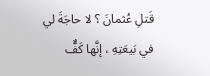قَتلِ عُثمانَ ؟ لا حاجَةَ لي في بَيعَتِهِ ، إنَّها كَفٌّ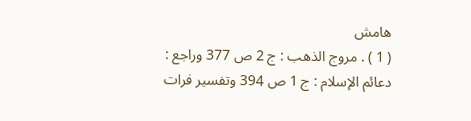هامش
( 1 ) . مروج الذهب : ج 2 ص 377 وراجع : دعائم الإسلام : ج 1 ص 394 وتفسير فرات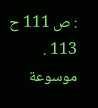: ص 111 ح 113 .
موسوعة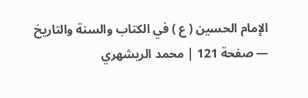الإمام الحسين ( ع ) في الكتاب والسنة والتاريخ — صفحة 121 | محمد الريشهري